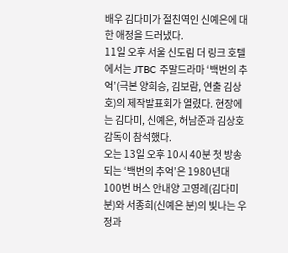배우 김다미가 절친역인 신예은에 대한 애정을 드러냈다.
11일 오후 서울 신도림 더 링크 호텔에서는 JTBC 주말드라마 ‘백번의 추억’(극본 양희승, 김보람, 연출 김상호)의 제작발표회가 열렸다. 현장에는 김다미, 신예은, 허남준과 김상호 감독이 참석했다.
오는 13일 오후 10시 40분 첫 방송되는 ‘백번의 추억’은 1980년대 100번 버스 안내양 고영례(김다미 분)와 서종희(신예은 분)의 빛나는 우정과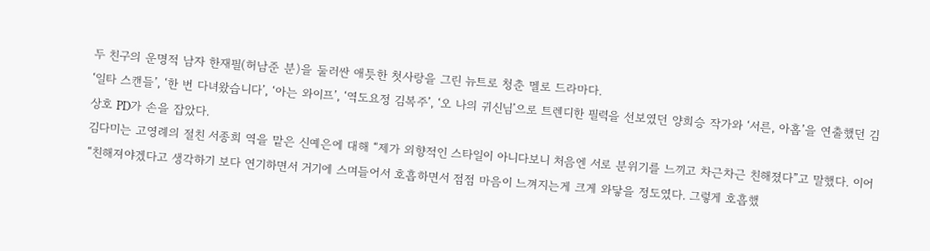두 친구의 운명적 남자 한재필(허남준 분)을 둘러싼 애틋한 첫사랑을 그린 뉴트로 청춘 멜로 드라마다.
‘일타 스캔들’, ‘한 번 다녀왔습니다’, ‘아는 와이프’, ‘역도요정 김복주’, ‘오 나의 귀신님’으로 트렌디한 필력을 선보였던 양희승 작가와 ‘서른, 아홉’을 연출했던 김상호 PD가 손을 잡았다.
김다미는 고영례의 절친 서종희 역을 맡은 신예은에 대해 “제가 외향적인 스타일이 아니다보니 처음엔 서로 분위기를 느끼고 차근차근 친해졌다”고 말했다. 이어 “친해져야겠다고 생각하기 보다 연기하면서 거기에 스며들어서 호흡하면서 점점 마음이 느껴지는게 크게 와닿을 정도였다. 그렇게 호흡했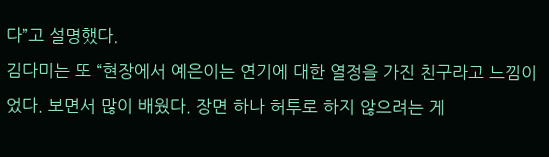다”고 설명했다.
김다미는 또 “현장에서 예은이는 연기에 대한 열정을 가진 친구라고 느낌이었다. 보면서 많이 배웠다. 장면 하나 허투로 하지 않으려는 게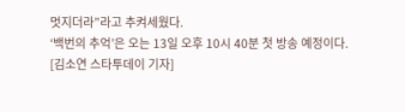멋지더라”라고 추켜세웠다.
‘백번의 추억’은 오는 13일 오후 10시 40분 첫 방송 예정이다.
[김소연 스타투데이 기자]